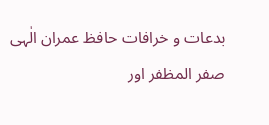بدعات و خرافات حافظ عمران الٰہی صفر المظفر اور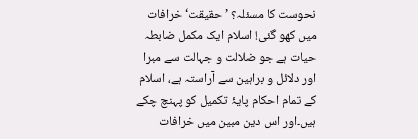نحوست كا مسئلہ؟ ’حقیقت‘ خرافات میں کھو گئی! اسلام ایک مکمل ضابطہ حیات ہے جو ضلالت و جہالت سے مبرا اور دلائل و براہین سے آراستہ ہے، اسلام کے تمام احکام پایۂ تکمیل کو پہنچ چکے ہیں۔اور اس دین مبین میں خرافات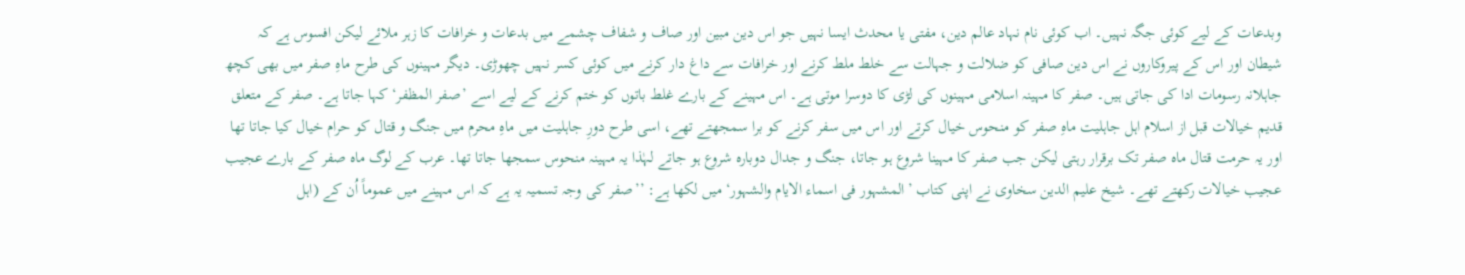وبدعات کے لیے کوئی جگہ نہیں۔ اب کوئی نام نہاد عالم دین، مفتی یا محدث ایسا نہیں جو اس دین مبین اور صاف و شفاف چشمے میں بدعات و خرافات کا زہر ملائے لیکن افسوس ہے کہ شیطان اور اس کے پیروکاروں نے اس دین صافی کو ضلالت و جہالت سے خلط ملط کرنے اور خرافات سے داغ دار کرنے میں کوئی کسر نہیں چھوڑی۔ دیگر مہینوں کی طرح ماہِ صفر میں بھی کچھ جاہلانہ رسومات ادا کی جاتی ہیں۔ صفر کا مہینہ اسلامی مہینوں کی لڑی کا دوسرا موتی ہے۔ اس مہینے کے بارے غلط باتوں کو ختم کرنے کے لیے اسے ’صفر المظفر‘ کہا جاتا ہے۔ صفر کے متعلق قدیم خیالات قبل از اسلام اہل جاہلیت ماہِ صفر کو منحوس خیال کرتے اور اس میں سفر کرنے کو برا سمجھتے تھے، اسی طرح دورِ جاہلیت میں ماہِ محرم میں جنگ و قتال کو حرام خیال کیا جاتا تھا اور یہ حرمت قتال ماہ صفر تک برقرار رہتی لیکن جب صفر کا مہینا شروع ہو جاتا، جنگ و جدال دوبارہ شروع ہو جاتے لہٰذا یہ مہینہ منحوس سمجھا جاتا تھا۔ عرب کے لوگ ماہ صفر کے بارے عجیب عجیب خیالات رکھتے تھے۔ شیخ علیم الدین سخاوی نے اپنی کتاب ’المشہور فی اسماء الایام والشہور‘ میں لکھا ہے: ’’صفر کی وجہ تسمیہ یہ ہے کہ اس مہینے میں عموماً اُن کے (اہل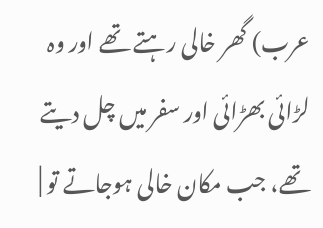عرب) گھر خالی رہتے تھے اور وہ لڑائی بھڑائی اور سفر میں چل دیتے تھے، جب مکان خالی ہوجاتے تو |